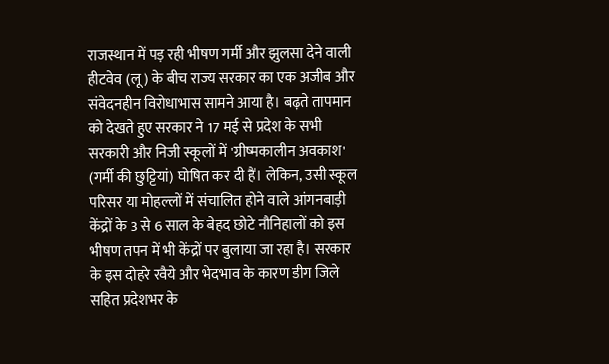राजस्थान में पड़ रही भीषण गर्मी और झुलसा देने वाली हीटवेव (लू) के बीच राज्य सरकार का एक अजीब और संवेदनहीन विरोधाभास सामने आया है। बढ़ते तापमान को देखते हुए सरकार ने 17 मई से प्रदेश के सभी सरकारी और निजी स्कूलों में 'ग्रीष्मकालीन अवकाश' (गर्मी की छुट्टियां) घोषित कर दी हैं। लेकिन, उसी स्कूल परिसर या मोहल्लों में संचालित होने वाले आंगनबाड़ी केंद्रों के 3 से 6 साल के बेहद छोटे नौनिहालों को इस भीषण तपन में भी केंद्रों पर बुलाया जा रहा है। सरकार के इस दोहरे रवैये और भेदभाव के कारण डीग जिले सहित प्रदेशभर के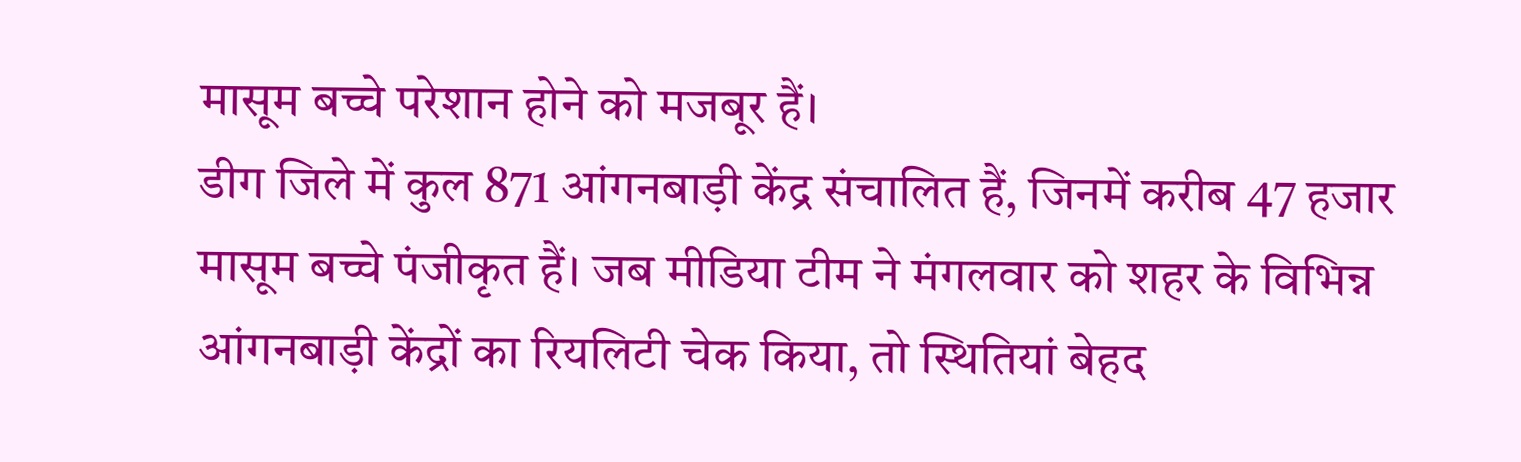मासूम बच्चे परेशान होने को मजबूर हैं।
डीग जिले में कुल 871 आंगनबाड़ी केंद्र संचालित हैं, जिनमें करीब 47 हजार मासूम बच्चे पंजीकृत हैं। जब मीडिया टीम ने मंगलवार को शहर के विभिन्न आंगनबाड़ी केंद्रों का रियलिटी चेक किया, तो स्थितियां बेहद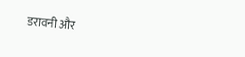डरावनी और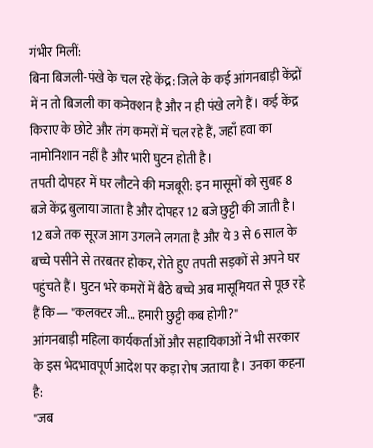गंभीर मिलीं:
बिना बिजली-पंखे के चल रहे केंद्र: जिले के कई आंगनबाड़ी केंद्रों में न तो बिजली का कनेक्शन है और न ही पंखे लगे हैं। कई केंद्र किराए के छोटे और तंग कमरों में चल रहे हैं, जहाँ हवा का नामोनिशान नहीं है और भारी घुटन होती है।
तपती दोपहर में घर लौटने की मजबूरी: इन मासूमों को सुबह 8 बजे केंद्र बुलाया जाता है और दोपहर 12 बजे छुट्टी की जाती है। 12 बजे तक सूरज आग उगलने लगता है और ये 3 से 6 साल के बच्चे पसीने से तरबतर होकर, रोते हुए तपती सड़कों से अपने घर पहुंचते हैं। घुटन भरे कमरों में बैठे बच्चे अब मासूमियत से पूछ रहे हैं कि— "कलक्टर जी... हमारी छुट्टी कब होगी?"
आंगनबाड़ी महिला कार्यकर्ताओं और सहायिकाओं ने भी सरकार के इस भेदभावपूर्ण आदेश पर कड़ा रोष जताया है। उनका कहना है:
"जब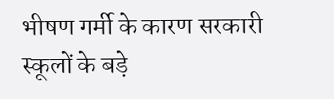भीषण गर्मी के कारण सरकारी स्कूलों के बड़े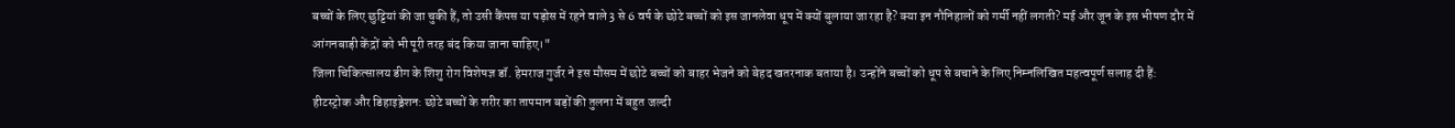बच्चों के लिए छुट्टियां की जा चुकी हैं, तो उसी कैंपस या पड़ोस में रहने वाले 3 से 6 वर्ष के छोटे बच्चों को इस जानलेवा धूप में क्यों बुलाया जा रहा है? क्या इन नौनिहालों को गर्मी नहीं लगती? मई और जून के इस भीषण दौर में आंगनबाड़ी केंद्रों को भी पूरी तरह बंद किया जाना चाहिए।"
जिला चिकित्सालय डीग के शिशु रोग विशेषज्ञ डॉ. हेमराज गुर्जर ने इस मौसम में छोटे बच्चों को बाहर भेजने को बेहद खतरनाक बताया है। उन्होंने बच्चों को धूप से बचाने के लिए निम्नलिखित महत्वपूर्ण सलाह दी हैं:
हीटस्ट्रोक और डिहाइड्रेशन: छोटे बच्चों के शरीर का तापमान बड़ों की तुलना में बहुत जल्दी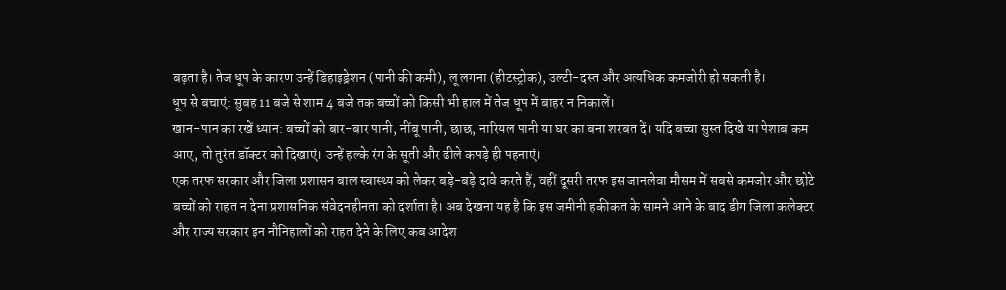बढ़ता है। तेज धूप के कारण उन्हें डिहाइड्रेशन (पानी की कमी), लू लगना (हीटस्ट्रोक), उल्टी-दस्त और अत्यधिक कमजोरी हो सकती है।
धूप से बचाएं: सुबह 11 बजे से शाम 4 बजे तक बच्चों को किसी भी हाल में तेज धूप में बाहर न निकालें।
खान-पान का रखें ध्यान: बच्चों को बार-बार पानी, नींबू पानी, छाछ, नारियल पानी या घर का बना शरबत दें। यदि बच्चा सुस्त दिखे या पेशाब कम आए, तो तुरंत डॉक्टर को दिखाएं। उन्हें हल्के रंग के सूती और ढीले कपड़े ही पहनाएं।
एक तरफ सरकार और जिला प्रशासन बाल स्वास्थ्य को लेकर बड़े-बड़े दावे करते हैं, वहीं दूसरी तरफ इस जानलेवा मौसम में सबसे कमजोर और छोटे बच्चों को राहत न देना प्रशासनिक संवेदनहीनता को दर्शाता है। अब देखना यह है कि इस जमीनी हकीकत के सामने आने के बाद डीग जिला कलेक्टर और राज्य सरकार इन नौनिहालों को राहत देने के लिए कब आदेश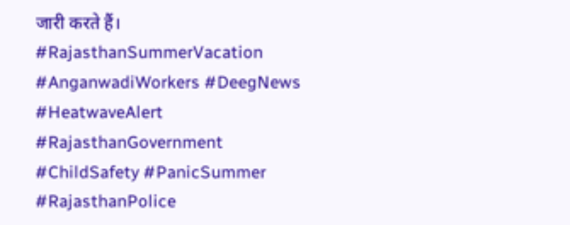जारी करते हैं।
#RajasthanSummerVacation #AnganwadiWorkers #DeegNews #HeatwaveAlert #RajasthanGovernment #ChildSafety #PanicSummer #RajasthanPolice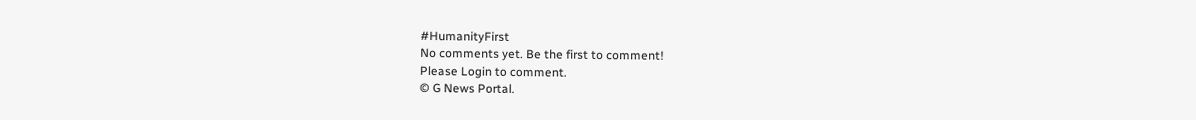#HumanityFirst
No comments yet. Be the first to comment!
Please Login to comment.
© G News Portal.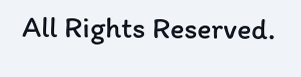All Rights Reserved.